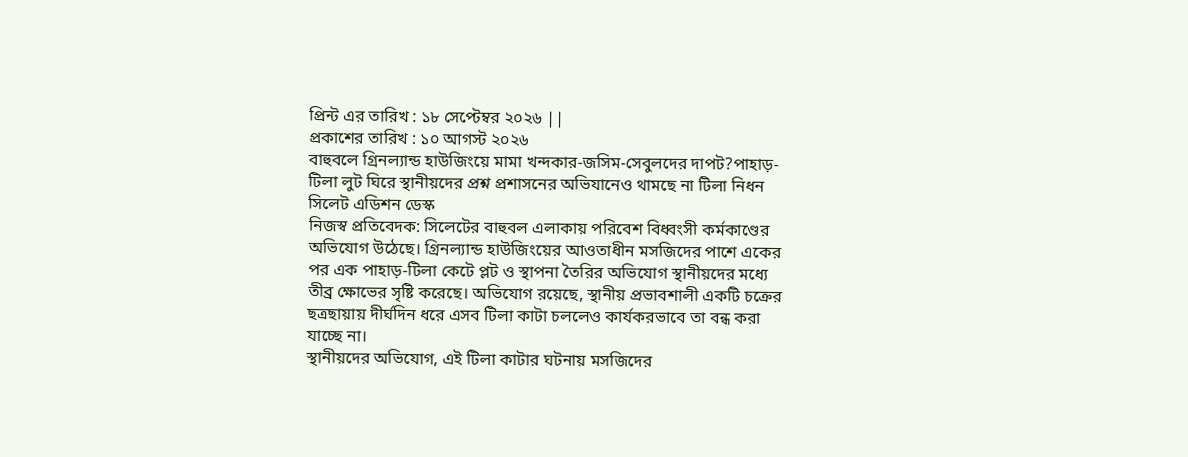প্রিন্ট এর তারিখ : ১৮ সেপ্টেম্বর ২০২৬ ||
প্রকাশের তারিখ : ১০ আগস্ট ২০২৬
বাহুবলে গ্রিনল্যান্ড হাউজিংয়ে মামা খন্দকার-জসিম-সেবুলদের দাপট?পাহাড়-টিলা লুট ঘিরে স্থানীয়দের প্রশ্ন প্রশাসনের অভিযানেও থামছে না টিলা নিধন
সিলেট এডিশন ডেস্ক
নিজস্ব প্রতিবেদক: সিলেটের বাহুবল এলাকায় পরিবেশ বিধ্বংসী কর্মকাণ্ডের অভিযোগ উঠেছে। গ্রিনল্যান্ড হাউজিংয়ের আওতাধীন মসজিদের পাশে একের পর এক পাহাড়-টিলা কেটে প্লট ও স্থাপনা তৈরির অভিযোগ স্থানীয়দের মধ্যে তীব্র ক্ষোভের সৃষ্টি করেছে। অভিযোগ রয়েছে, স্থানীয় প্রভাবশালী একটি চক্রের ছত্রছায়ায় দীর্ঘদিন ধরে এসব টিলা কাটা চললেও কার্যকরভাবে তা বন্ধ করা যাচ্ছে না।
স্থানীয়দের অভিযোগ, এই টিলা কাটার ঘটনায় মসজিদের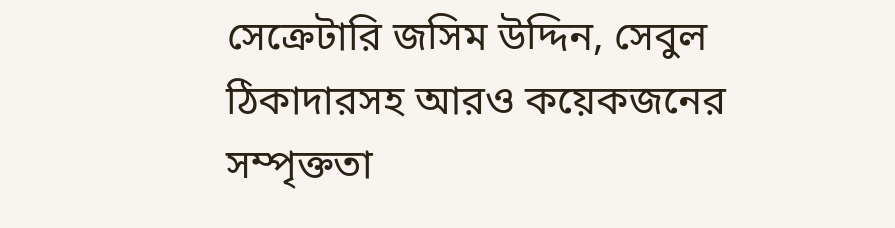সেক্রেটারি জসিম উদ্দিন, সেবুল ঠিকাদারসহ আরও কয়েকজনের সম্পৃক্ততা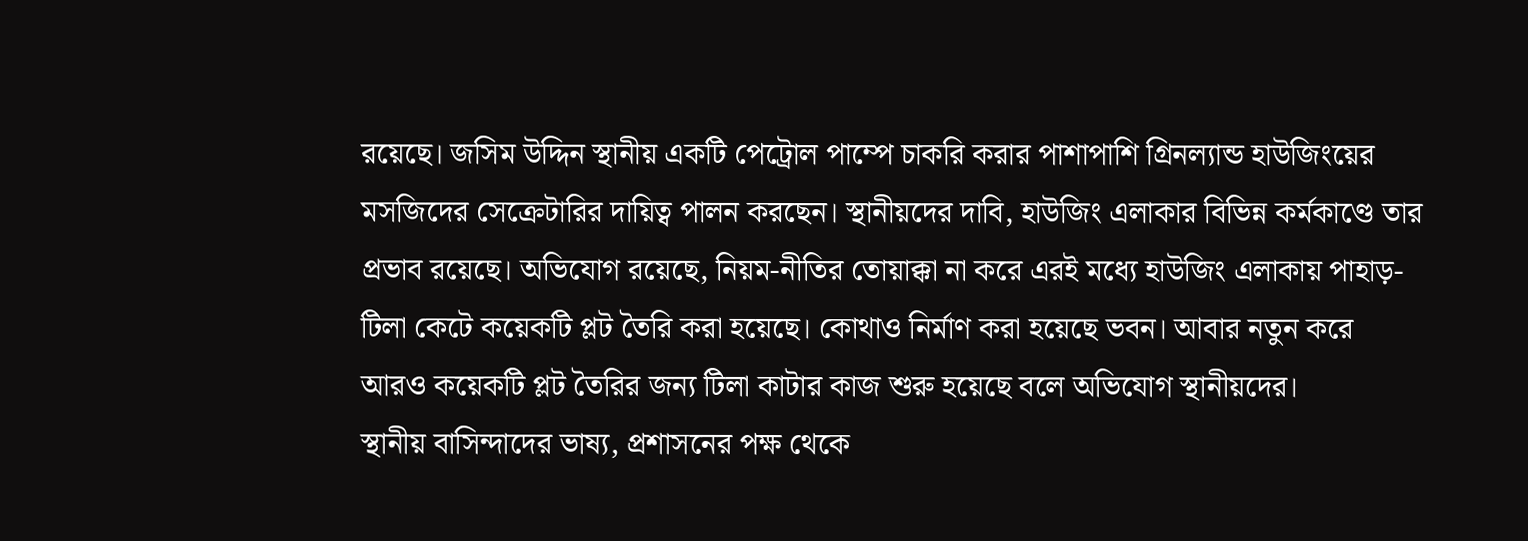রয়েছে। জসিম উদ্দিন স্থানীয় একটি পেট্রোল পাম্পে চাকরি করার পাশাপাশি গ্রিনল্যান্ড হাউজিংয়ের মসজিদের সেক্রেটারির দায়িত্ব পালন করছেন। স্থানীয়দের দাবি, হাউজিং এলাকার বিভিন্ন কর্মকাণ্ডে তার প্রভাব রয়েছে। অভিযোগ রয়েছে, নিয়ম-নীতির তোয়াক্কা না করে এরই মধ্যে হাউজিং এলাকায় পাহাড়-টিলা কেটে কয়েকটি প্লট তৈরি করা হয়েছে। কোথাও নির্মাণ করা হয়েছে ভবন। আবার নতুন করে আরও কয়েকটি প্লট তৈরির জন্য টিলা কাটার কাজ শুরু হয়েছে বলে অভিযোগ স্থানীয়দের।
স্থানীয় বাসিন্দাদের ভাষ্য, প্রশাসনের পক্ষ থেকে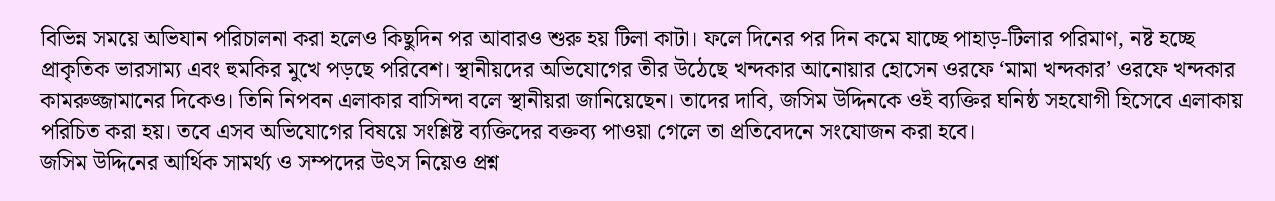বিভিন্ন সময়ে অভিযান পরিচালনা করা হলেও কিছুদিন পর আবারও শুরু হয় টিলা কাটা। ফলে দিনের পর দিন কমে যাচ্ছে পাহাড়-টিলার পরিমাণ, নষ্ট হচ্ছে প্রাকৃতিক ভারসাম্য এবং হুমকির মুখে পড়ছে পরিবেশ। স্থানীয়দের অভিযোগের তীর উঠেছে খন্দকার আনোয়ার হোসেন ওরফে ‘মামা খন্দকার’ ওরফে খন্দকার কামরুজ্জামানের দিকেও। তিনি নিপবন এলাকার বাসিন্দা বলে স্থানীয়রা জানিয়েছেন। তাদের দাবি, জসিম উদ্দিনকে ওই ব্যক্তির ঘনিষ্ঠ সহযোগী হিসেবে এলাকায় পরিচিত করা হয়। তবে এসব অভিযোগের বিষয়ে সংশ্লিষ্ট ব্যক্তিদের বক্তব্য পাওয়া গেলে তা প্রতিবেদনে সংযোজন করা হবে।
জসিম উদ্দিনের আর্থিক সামর্থ্য ও সম্পদের উৎস নিয়েও প্রশ্ন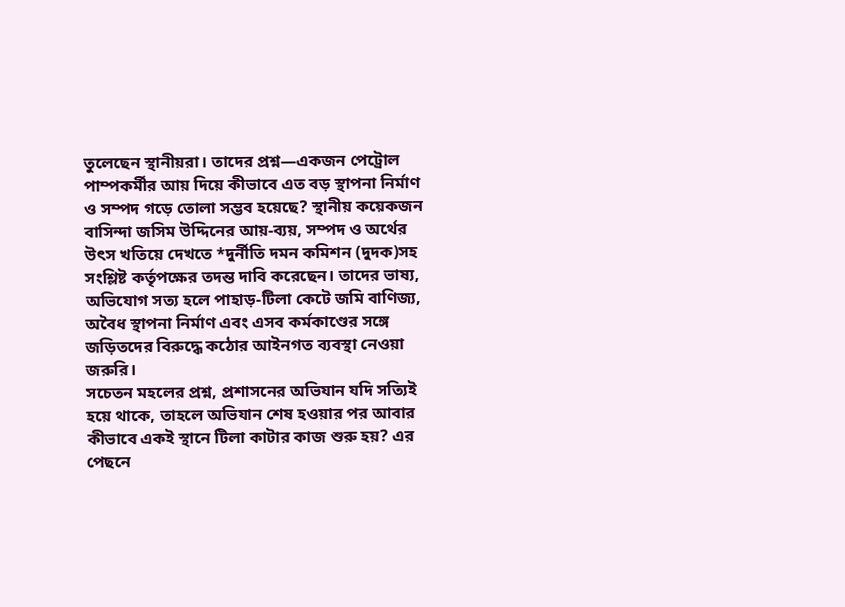তুলেছেন স্থানীয়রা। তাদের প্রশ্ন—একজন পেট্রোল পাম্পকর্মীর আয় দিয়ে কীভাবে এত বড় স্থাপনা নির্মাণ ও সম্পদ গড়ে তোলা সম্ভব হয়েছে? স্থানীয় কয়েকজন বাসিন্দা জসিম উদ্দিনের আয়-ব্যয়, সম্পদ ও অর্থের উৎস খতিয়ে দেখতে *দুর্নীতি দমন কমিশন (দুদক)সহ সংশ্লিষ্ট কর্তৃপক্ষের তদন্ত দাবি করেছেন। তাদের ভাষ্য, অভিযোগ সত্য হলে পাহাড়-টিলা কেটে জমি বাণিজ্য, অবৈধ স্থাপনা নির্মাণ এবং এসব কর্মকাণ্ডের সঙ্গে জড়িতদের বিরুদ্ধে কঠোর আইনগত ব্যবস্থা নেওয়া জরুরি।
সচেতন মহলের প্রশ্ন, প্রশাসনের অভিযান যদি সত্যিই হয়ে থাকে, তাহলে অভিযান শেষ হওয়ার পর আবার কীভাবে একই স্থানে টিলা কাটার কাজ শুরু হয়? এর পেছনে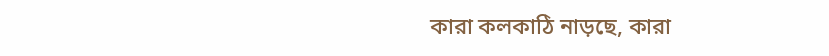কারা কলকাঠি নাড়ছে, কারা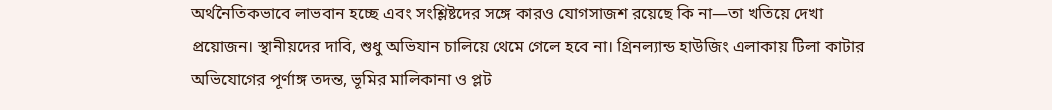অর্থনৈতিকভাবে লাভবান হচ্ছে এবং সংশ্লিষ্টদের সঙ্গে কারও যোগসাজশ রয়েছে কি না—তা খতিয়ে দেখা প্রয়োজন। স্থানীয়দের দাবি, শুধু অভিযান চালিয়ে থেমে গেলে হবে না। গ্রিনল্যান্ড হাউজিং এলাকায় টিলা কাটার অভিযোগের পূর্ণাঙ্গ তদন্ত, ভূমির মালিকানা ও প্লট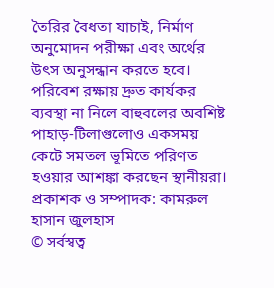তৈরির বৈধতা যাচাই, নির্মাণ অনুমোদন পরীক্ষা এবং অর্থের উৎস অনুসন্ধান করতে হবে। পরিবেশ রক্ষায় দ্রুত কার্যকর ব্যবস্থা না নিলে বাহুবলের অবশিষ্ট পাহাড়-টিলাগুলোও একসময় কেটে সমতল ভূমিতে পরিণত হওয়ার আশঙ্কা করছেন স্থানীয়রা।
প্রকাশক ও সম্পাদক: কামরুল হাসান জুলহাস
© সর্বস্বত্ব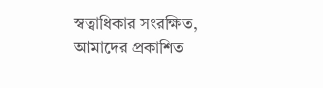স্বত্বাধিকার সংরক্ষিত, আমাদের প্রকাশিত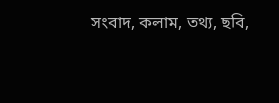সংবাদ, কলাম, তথ্য, ছবি,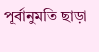পূর্বানুমতি ছাড়া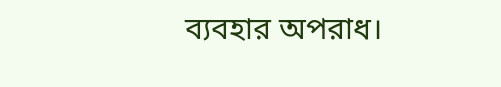ব্যবহার অপরাধ।